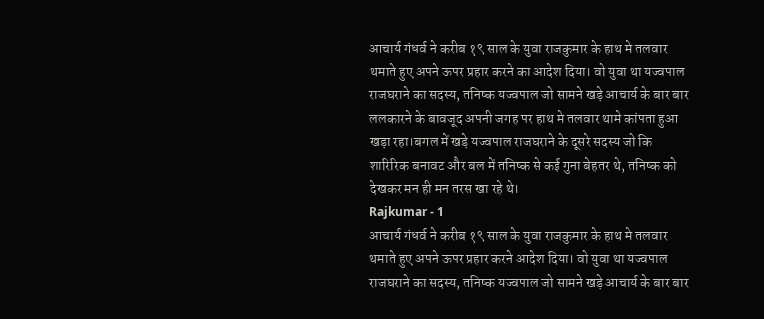आचार्य गंधर्व ने करीब १९ साल के युवा राजकुमार के हाथ मे तलवार थमाते हुए अपने ऊपर प्रहार करने का आदेश दिया। वो युवा था यज्वपाल राजघराने का सदस्य, तनिष्क यज्वपाल जो सामने खड़े आचार्य के बार बार ललकारने के बावजूद अपनी जगह पर हाथ मे तलवार थामे कांपता हुआ खड़ा रहा।बगल में खड़े यज्वपाल राजघराने के दूसरे सदस्य जो कि शारिरिक बनावट और बल में तनिष्क से कई गुना बेहतर थे, तनिष्क को देखकर मन ही मन तरस खा रहे थे।
Rajkumar - 1
आचार्य गंधर्व ने करीब १९ साल के युवा राजकुमार के हाथ मे तलवार थमाते हुए अपने ऊपर प्रहार करने आदेश दिया। वो युवा था यज्वपाल राजघराने का सदस्य, तनिष्क यज्वपाल जो सामने खड़े आचार्य के बार बार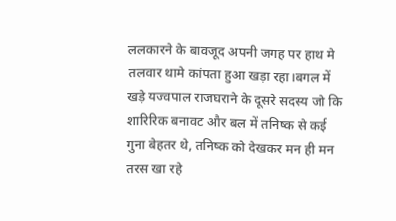ललकारने के बावजूद अपनी जगह पर हाथ मे तलवार थामे कांपता हुआ खड़ा रहा।बगल में खड़े यज्वपाल राजघराने के दूसरे सदस्य जो कि शारिरिक बनावट और बल में तनिष्क से कई गुना बेहतर थे, तनिष्क को देखकर मन ही मन तरस खा रहे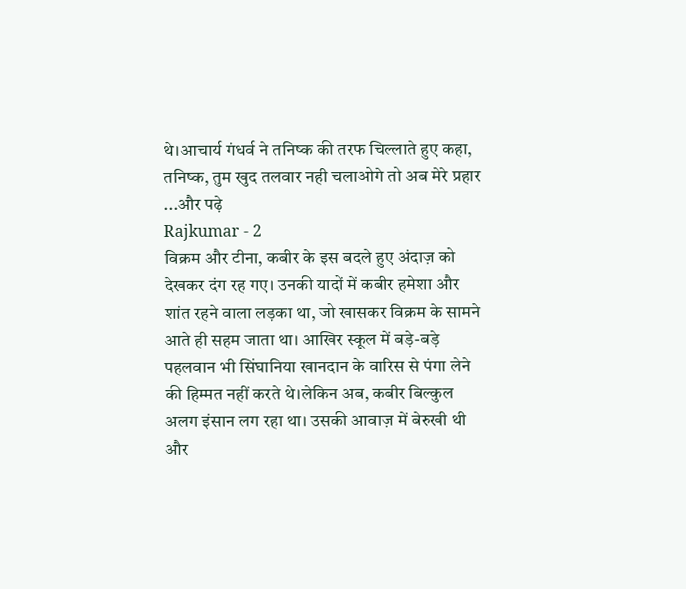थे।आचार्य गंधर्व ने तनिष्क की तरफ चिल्लाते हुए कहा, तनिष्क, तुम खुद तलवार नही चलाओगे तो अब मेरे प्रहार ...और पढ़े
Rajkumar - 2
विक्रम और टीना, कबीर के इस बदले हुए अंदाज़ को देखकर दंग रह गए। उनकी यादों में कबीर हमेशा और शांत रहने वाला लड़का था, जो खासकर विक्रम के सामने आते ही सहम जाता था। आखिर स्कूल में बड़े-बड़े पहलवान भी सिंघानिया खानदान के वारिस से पंगा लेने की हिम्मत नहीं करते थे।लेकिन अब, कबीर बिल्कुल अलग इंसान लग रहा था। उसकी आवाज़ में बेरुखी थी और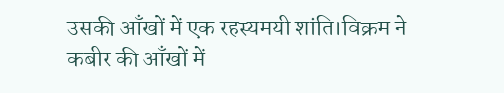उसकी आँखों में एक रहस्यमयी शांति।विक्रम ने कबीर की आँखों में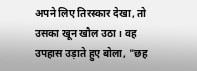अपने लिए तिरस्कार देखा, तो उसका खून खौल उठा। वह उपहास उड़ाते हुए बोला, "छह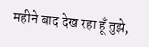महीने बाद देख रहा हूँ तुझे,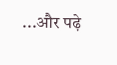...और पढ़े